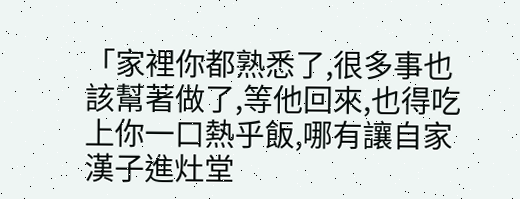「家裡你都熟悉了,很多事也該幫著做了,等他回來,也得吃上你一口熱乎飯,哪有讓自家漢子進灶堂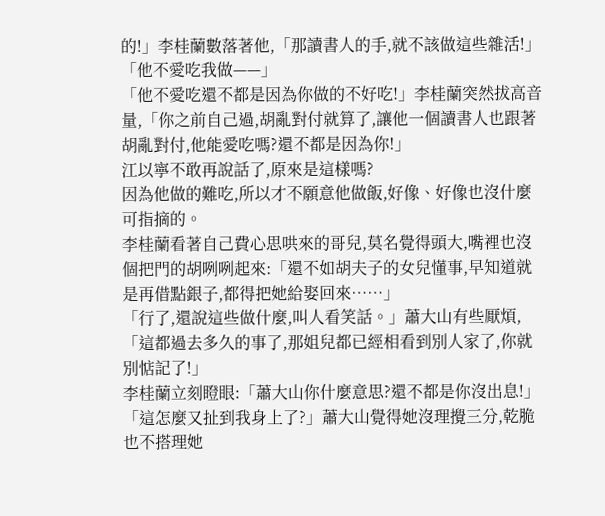的!」李桂蘭數落著他,「那讀書人的手,就不該做這些雜活!」
「他不愛吃我做——」
「他不愛吃還不都是因為你做的不好吃!」李桂蘭突然拔高音量,「你之前自己過,胡亂對付就算了,讓他一個讀書人也跟著胡亂對付,他能愛吃嗎?還不都是因為你!」
江以寧不敢再說話了,原來是這樣嗎?
因為他做的難吃,所以才不願意他做飯,好像、好像也沒什麼可指摘的。
李桂蘭看著自己費心思哄來的哥兒,莫名覺得頭大,嘴裡也沒個把門的胡咧咧起來:「還不如胡夫子的女兒懂事,早知道就是再借點銀子,都得把她給娶回來……」
「行了,還說這些做什麼,叫人看笑話。」蕭大山有些厭煩,「這都過去多久的事了,那姐兒都已經相看到別人家了,你就別惦記了!」
李桂蘭立刻瞪眼:「蕭大山你什麼意思?還不都是你沒出息!」
「這怎麼又扯到我身上了?」蕭大山覺得她沒理攪三分,乾脆也不搭理她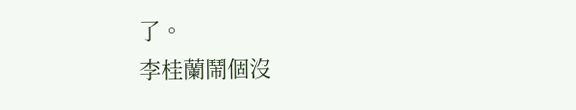了。
李桂蘭鬧個沒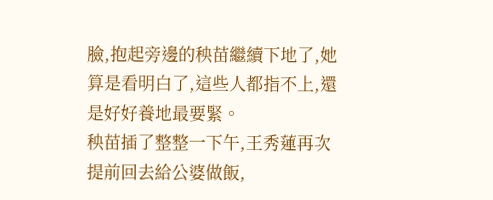臉,抱起旁邊的秧苗繼續下地了,她算是看明白了,這些人都指不上,還是好好養地最要緊。
秧苗插了整整一下午,王秀蓮再次提前回去給公婆做飯,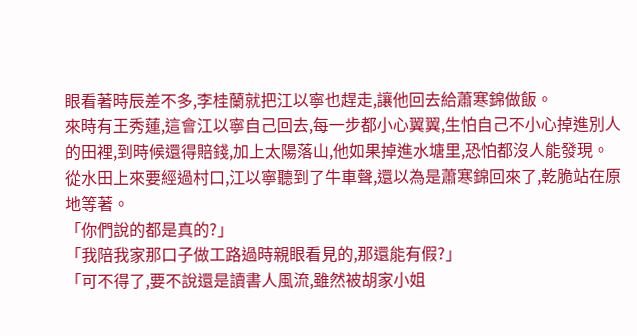眼看著時辰差不多,李桂蘭就把江以寧也趕走,讓他回去給蕭寒錦做飯。
來時有王秀蓮,這會江以寧自己回去,每一步都小心翼翼,生怕自己不小心掉進別人的田裡,到時候還得賠錢,加上太陽落山,他如果掉進水塘里,恐怕都沒人能發現。
從水田上來要經過村口,江以寧聽到了牛車聲,還以為是蕭寒錦回來了,乾脆站在原地等著。
「你們說的都是真的?」
「我陪我家那口子做工路過時親眼看見的,那還能有假?」
「可不得了,要不說還是讀書人風流,雖然被胡家小姐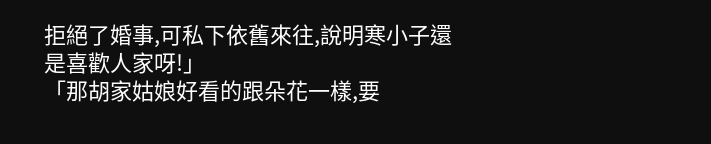拒絕了婚事,可私下依舊來往,說明寒小子還是喜歡人家呀!」
「那胡家姑娘好看的跟朵花一樣,要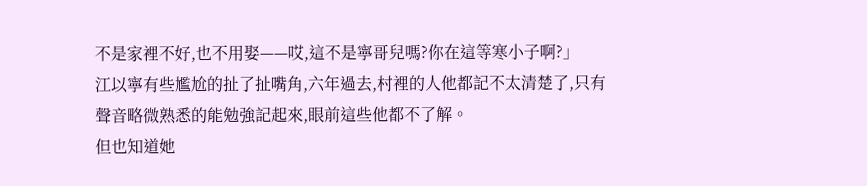不是家裡不好,也不用娶——哎,這不是寧哥兒嗎?你在這等寒小子啊?」
江以寧有些尷尬的扯了扯嘴角,六年過去,村裡的人他都記不太清楚了,只有聲音略微熟悉的能勉強記起來,眼前這些他都不了解。
但也知道她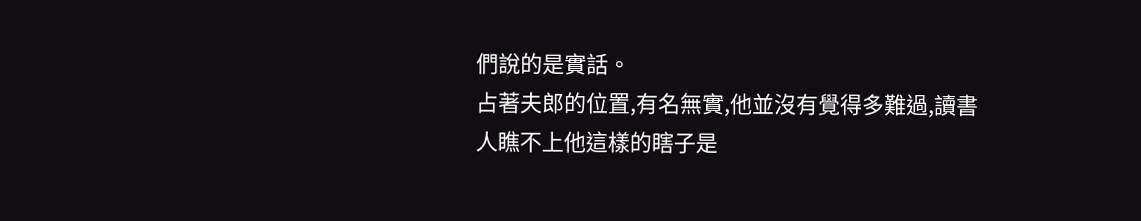們說的是實話。
占著夫郎的位置,有名無實,他並沒有覺得多難過,讀書人瞧不上他這樣的瞎子是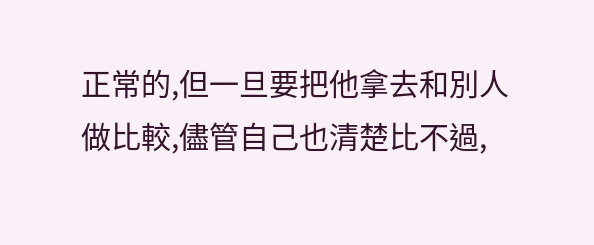正常的,但一旦要把他拿去和別人做比較,儘管自己也清楚比不過,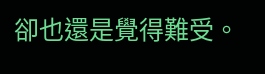卻也還是覺得難受。